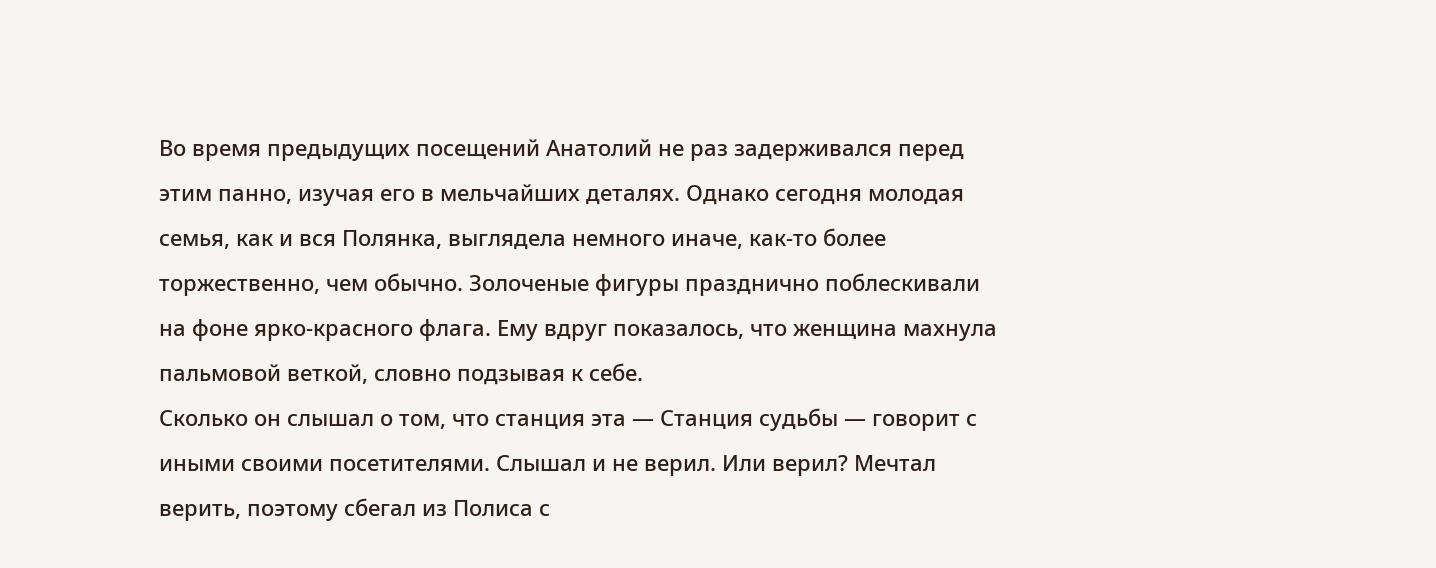Во время предыдущих посещений Анатолий не раз задерживался перед этим панно, изучая его в мельчайших деталях. Однако сегодня молодая семья, как и вся Полянка, выглядела немного иначе, как-то более торжественно, чем обычно. Золоченые фигуры празднично поблескивали на фоне ярко-красного флага. Ему вдруг показалось, что женщина махнула пальмовой веткой, словно подзывая к себе.
Сколько он слышал о том, что станция эта — Станция судьбы — говорит с иными своими посетителями. Слышал и не верил. Или верил? Мечтал верить, поэтому сбегал из Полиса с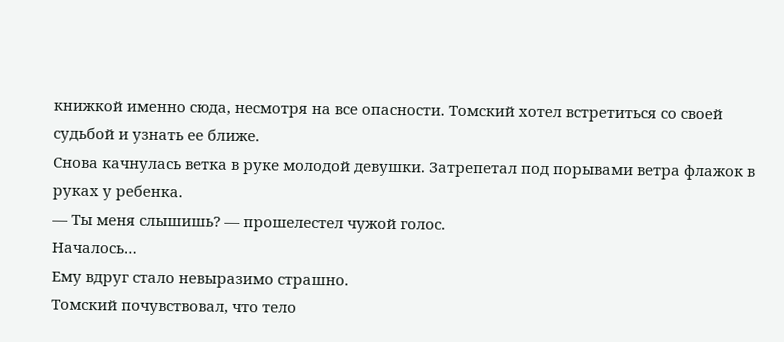книжкой именно сюда, несмотря на все опасности. Томский хотел встретиться со своей судьбой и узнать ее ближе.
Снова качнулась ветка в руке молодой девушки. Затрепетал под порывами ветра флажок в руках у ребенка.
— Ты меня слышишь? — прошелестел чужой голос.
Началось…
Ему вдруг стало невыразимо страшно.
Томский почувствовал, что тело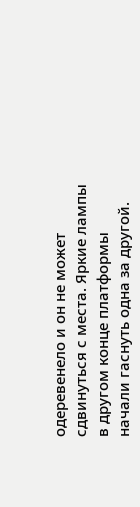одеревенело и он не может сдвинуться с места. Яркие лампы в другом конце платформы начали гаснуть одна за другой.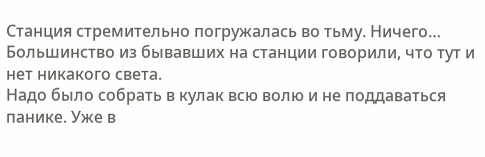Станция стремительно погружалась во тьму. Ничего… Большинство из бывавших на станции говорили, что тут и нет никакого света.
Надо было собрать в кулак всю волю и не поддаваться панике. Уже в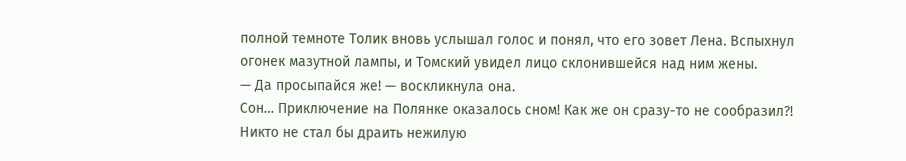полной темноте Толик вновь услышал голос и понял, что его зовет Лена. Вспыхнул огонек мазутной лампы, и Томский увидел лицо склонившейся над ним жены.
— Да просыпайся же! — воскликнула она.
Сон… Приключение на Полянке оказалось сном! Как же он сразу-то не сообразил?!
Никто не стал бы драить нежилую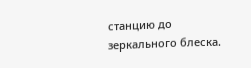станцию до зеркального блеска.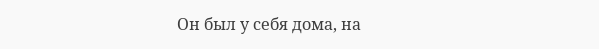Он был у себя дома, на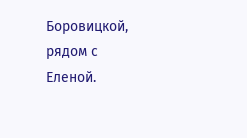Боровицкой, рядом с Еленой.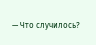— Что случилось?